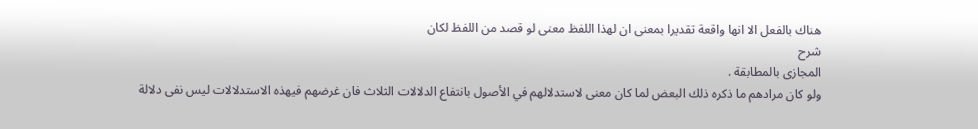هناك بالفعل الا انها واقعة تقديرا بمعنى ان لهذا اللفظ معنى لو قصد من اللفظ لكان
شرح
المجازى بالمطابقة .
ولو كان مرادهم ما ذكره ذلك البعض لما كان معنى لاستدلالهم في الأصول بانتفاع الدلالات الثلاث فان غرضهم فيهذه الاستدلالات ليس نفى دلالة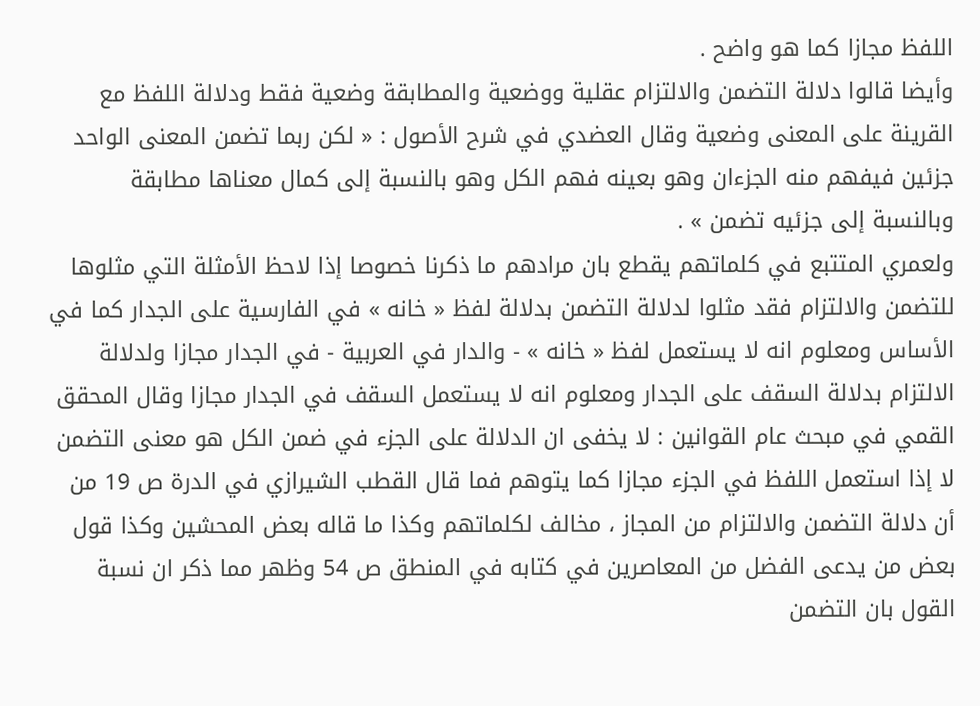اللفظ مجازا كما هو واضح .
وأيضا قالوا دلالة التضمن والالتزام عقلية ووضعية والمطابقة وضعية فقط ودلالة اللفظ مع القرينة على المعنى وضعية وقال العضدي في شرح الأصول : « لكن ربما تضمن المعنى الواحد جزئين فيفهم منه الجزءان وهو بعينه فهم الكل وهو بالنسبة إلى كمال معناها مطابقة وبالنسبة إلى جزئيه تضمن » .
ولعمري المتتبع في كلماتهم يقطع بان مرادهم ما ذكرنا خصوصا إذا لاحظ الأمثلة التي مثلوها للتضمن والالتزام فقد مثلوا لدلالة التضمن بدلالة لفظ « خانه » في الفارسية على الجدار كما في الأساس ومعلوم انه لا يستعمل لفظ « خانه » - والدار في العربية - في الجدار مجازا ولدلالة الالتزام بدلالة السقف على الجدار ومعلوم انه لا يستعمل السقف في الجدار مجازا وقال المحقق القمي في مبحث عام القوانين : لا يخفى ان الدلالة على الجزء في ضمن الكل هو معنى التضمن لا إذا استعمل اللفظ في الجزء مجازا كما يتوهم فما قال القطب الشيرازي في الدرة ص 19 من أن دلالة التضمن والالتزام من المجاز ، مخالف لكلماتهم وكذا ما قاله بعض المحشين وكذا قول بعض من يدعى الفضل من المعاصرين في كتابه في المنطق ص 54 وظهر مما ذكر ان نسبة القول بان التضمن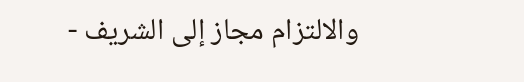والالتزام مجاز إلى الشريف -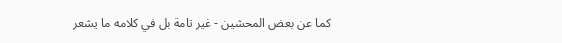كما عن بعض المحشين - غير تامة بل في كلامه ما يشعر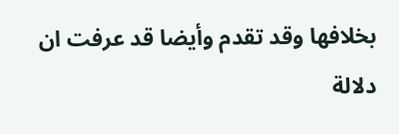بخلافها وقد تقدم وأيضا قد عرفت ان دلالة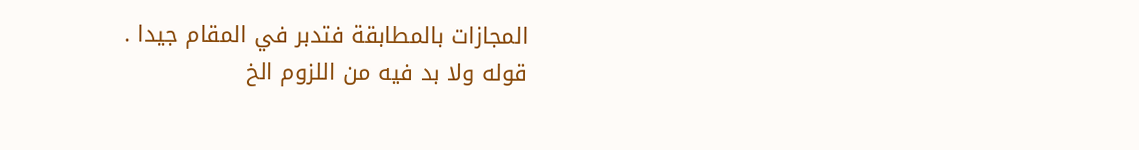المجازات بالمطابقة فتدبر في المقام جيدا .
قوله ولا بد فيه من اللزوم الخ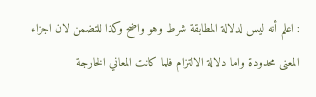: اعلم أنه ليس لدلالة المطابقة شرط وهو واضح وكذا للتضمن لان اجزاء المعنى محدودة واما دلالة الالتزام فلما كانت المعاني الخارجة